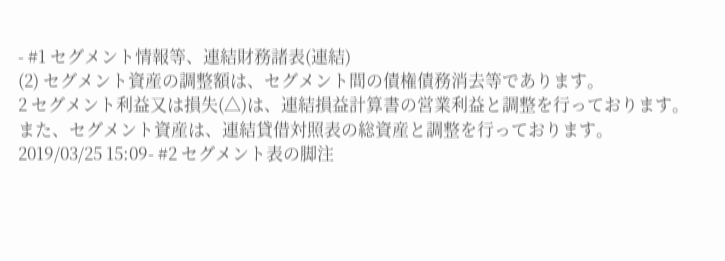- #1 セグメント情報等、連結財務諸表(連結)
(2) セグメント資産の調整額は、セグメント間の債権債務消去等であります。
2 セグメント利益又は損失(△)は、連結損益計算書の営業利益と調整を行っております。
また、セグメント資産は、連結貸借対照表の総資産と調整を行っております。
2019/03/25 15:09- #2 セグメント表の脚注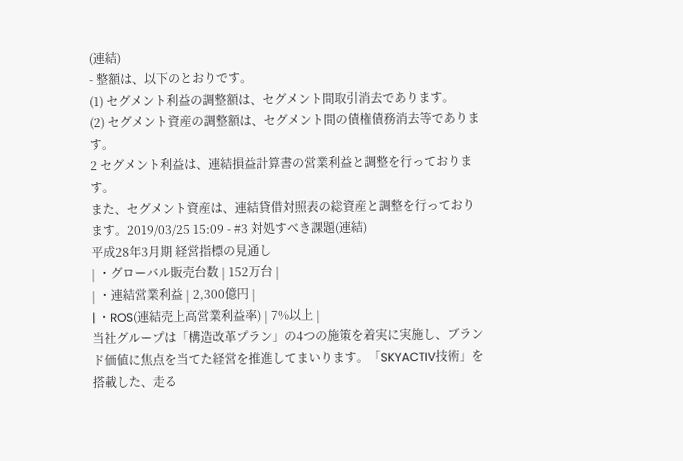(連結)
- 整額は、以下のとおりです。
(1) セグメント利益の調整額は、セグメント間取引消去であります。
(2) セグメント資産の調整額は、セグメント間の債権債務消去等であります。
2 セグメント利益は、連結損益計算書の営業利益と調整を行っております。
また、セグメント資産は、連結貸借対照表の総資産と調整を行っております。2019/03/25 15:09 - #3 対処すべき課題(連結)
平成28年3月期 経営指標の見通し
| ・グローバル販売台数 | 152万台 |
| ・連結営業利益 | 2,300億円 |
| ・ROS(連結売上高営業利益率) | 7%以上 |
当社グループは「構造改革プラン」の4つの施策を着実に実施し、ブランド価値に焦点を当てた経営を推進してまいります。「SKYACTIV技術」を搭載した、走る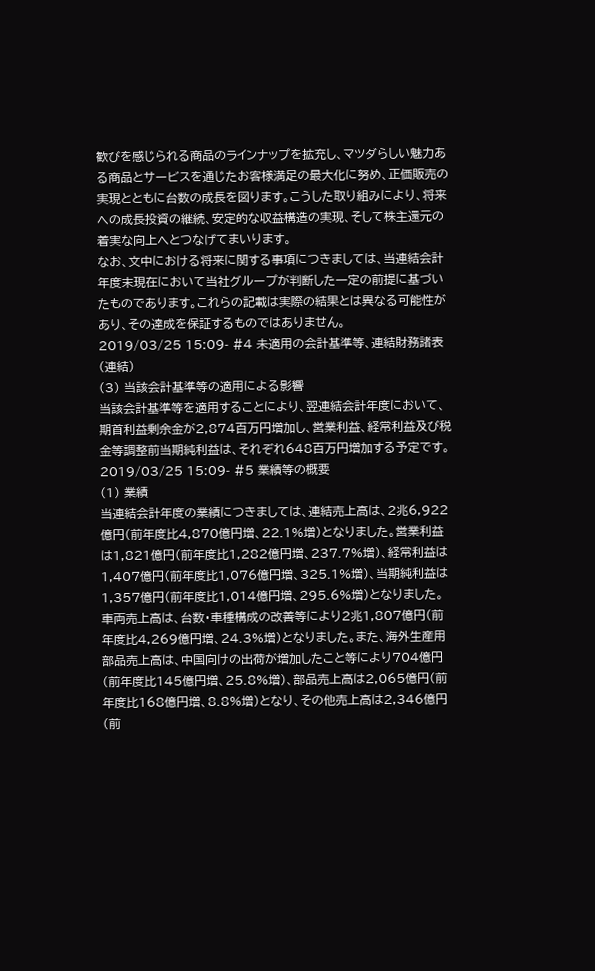歓びを感じられる商品のラインナップを拡充し、マツダらしい魅力ある商品とサービスを通じたお客様満足の最大化に努め、正価販売の実現とともに台数の成長を図ります。こうした取り組みにより、将来への成長投資の継続、安定的な収益構造の実現、そして株主還元の着実な向上へとつなげてまいります。
なお、文中における将来に関する事項につきましては、当連結会計年度末現在において当社グループが判断した一定の前提に基づいたものであります。これらの記載は実際の結果とは異なる可能性があり、その達成を保証するものではありません。
2019/03/25 15:09- #4 未適用の会計基準等、連結財務諸表(連結)
(3) 当該会計基準等の適用による影響
当該会計基準等を適用することにより、翌連結会計年度において、期首利益剰余金が2,874百万円増加し、営業利益、経常利益及び税金等調整前当期純利益は、それぞれ648百万円増加する予定です。
2019/03/25 15:09- #5 業績等の概要
(1) 業績
当連結会計年度の業績につきましては、連結売上高は、2兆6,922億円(前年度比4,870億円増、22.1%増)となりました。営業利益は1,821億円(前年度比1,282億円増、237.7%増)、経常利益は1,407億円(前年度比1,076億円増、325.1%増)、当期純利益は1,357億円(前年度比1,014億円増、295.6%増)となりました。
車両売上高は、台数・車種構成の改善等により2兆1,807億円(前年度比4,269億円増、24.3%増)となりました。また、海外生産用部品売上高は、中国向けの出荷が増加したこと等により704億円(前年度比145億円増、25.8%増)、部品売上高は2,065億円(前年度比168億円増、8.8%増)となり、その他売上高は2,346億円(前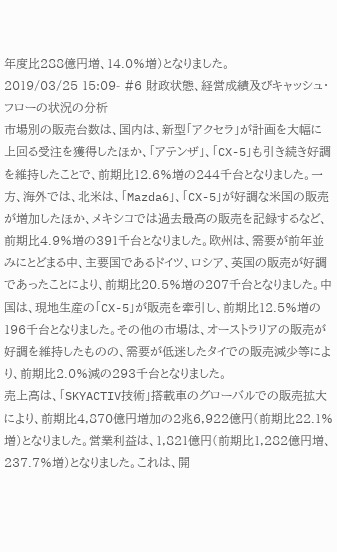年度比288億円増、14.0%増)となりました。
2019/03/25 15:09- #6 財政状態、経営成績及びキャッシュ・フローの状況の分析
市場別の販売台数は、国内は、新型「アクセラ」が計画を大幅に上回る受注を獲得したほか、「アテンザ」、「CX-5」も引き続き好調を維持したことで、前期比12.6%増の244千台となりました。一方、海外では、北米は、「Mazda6」、「CX-5」が好調な米国の販売が増加したほか、メキシコでは過去最高の販売を記録するなど、前期比4.9%増の391千台となりました。欧州は、需要が前年並みにとどまる中、主要国であるドイツ、ロシア、英国の販売が好調であったことにより、前期比20.5%増の207千台となりました。中国は、現地生産の「CX-5」が販売を牽引し、前期比12.5%増の196千台となりました。その他の市場は、オーストラリアの販売が好調を維持したものの、需要が低迷したタイでの販売減少等により、前期比2.0%減の293千台となりました。
売上高は、「SKYACTIV技術」搭載車のグローバルでの販売拡大により、前期比4,870億円増加の2兆6,922億円(前期比22.1%増)となりました。営業利益は、1,821億円(前期比1,282億円増、237.7%増)となりました。これは、開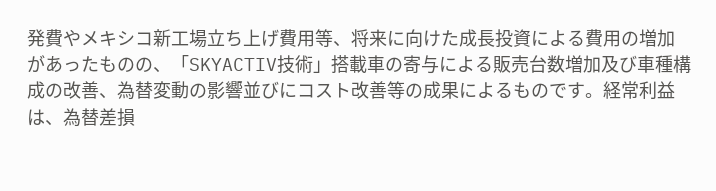発費やメキシコ新工場立ち上げ費用等、将来に向けた成長投資による費用の増加があったものの、「SKYACTIV技術」搭載車の寄与による販売台数増加及び車種構成の改善、為替変動の影響並びにコスト改善等の成果によるものです。経常利益は、為替差損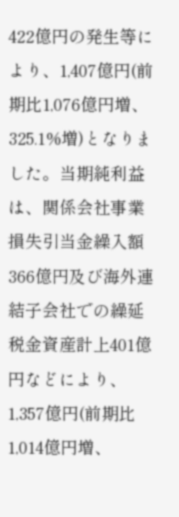422億円の発生等により、1,407億円(前期比1,076億円増、325.1%増)となりました。当期純利益は、関係会社事業損失引当金繰入額366億円及び海外連結子会社での繰延税金資産計上401億円などにより、1,357億円(前期比1,014億円増、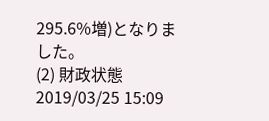295.6%増)となりました。
(2) 財政状態
2019/03/25 15:09